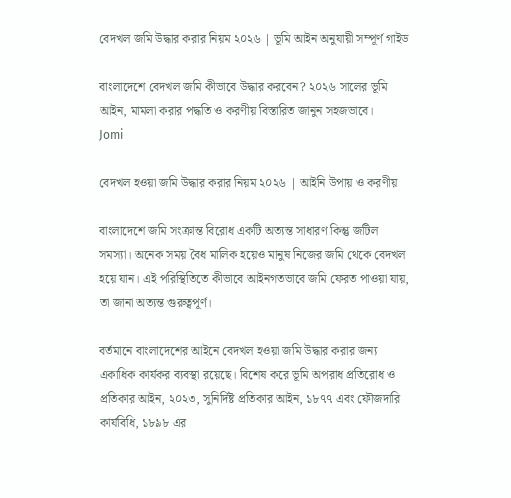বেদখল জমি উদ্ধার করার নিয়ম ২০২৬ | ভূমি আইন অনুযায়ী সম্পূর্ণ গাইড

বাংলাদেশে বেদখল জমি কীভাবে উদ্ধার করবেন? ২০২৬ সালের ভূমি আইন, মামলা করার পদ্ধতি ও করণীয় বিস্তারিত জানুন সহজভাবে।
Jomi

বেদখল হওয়া জমি উদ্ধার করার নিয়ম ২০২৬ | আইনি উপায় ও করণীয়

বাংলাদেশে জমি সংক্রান্ত বিরোধ একটি অত্যন্ত সাধারণ কিন্তু জটিল সমস্যা। অনেক সময় বৈধ মালিক হয়েও মানুষ নিজের জমি থেকে বেদখল হয়ে যান। এই পরিস্থিতিতে কীভাবে আইনগতভাবে জমি ফেরত পাওয়া যায়, তা জানা অত্যন্ত গুরুত্বপূর্ণ।

বর্তমানে বাংলাদেশের আইনে বেদখল হওয়া জমি উদ্ধার করার জন্য একাধিক কার্যকর ব্যবস্থা রয়েছে। বিশেষ করে ভূমি অপরাধ প্রতিরোধ ও প্রতিকার আইন, ২০২৩, সুনির্দিষ্ট প্রতিকার আইন, ১৮৭৭ এবং ফৌজদারি কার্যবিধি, ১৮৯৮ এর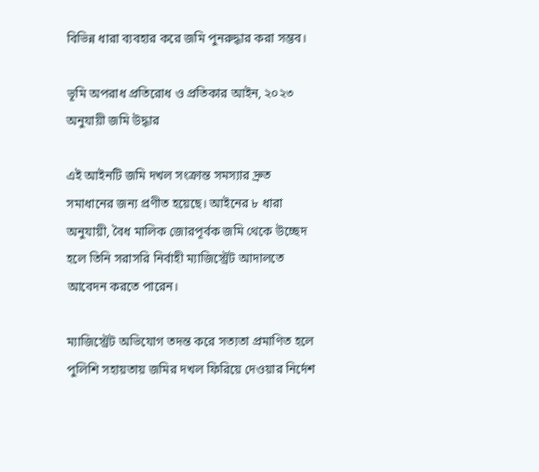বিভিন্ন ধারা ব্যবহার করে জমি পুনরুদ্ধার করা সম্ভব।

ভূমি অপরাধ প্রতিরোধ ও প্রতিকার আইন, ২০২৩ অনুযায়ী জমি উদ্ধার

এই আইনটি জমি দখল সংক্রান্ত সমস্যার দ্রুত সমাধানের জন্য প্রণীত হয়েছে। আইনের ৮ ধারা অনুযায়ী, বৈধ মালিক জোরপূর্বক জমি থেকে উচ্ছেদ হলে তিনি সরাসরি নির্বাহী ম্যাজিস্ট্রেট আদালতে আবেদন করতে পারেন।

ম্যাজিস্ট্রেট অভিযোগ তদন্ত করে সত্যতা প্রমাণিত হলে পুলিশি সহায়তায় জমির দখল ফিরিয়ে দেওয়ার নির্দেশ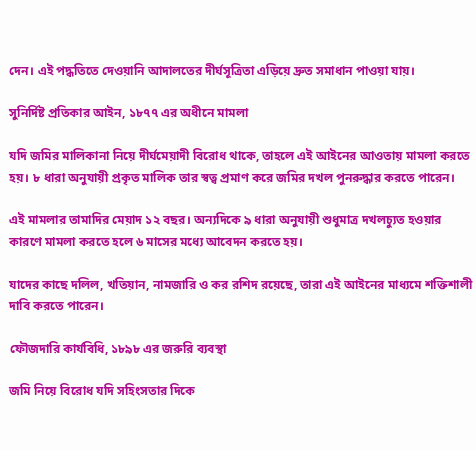দেন। এই পদ্ধতিতে দেওয়ানি আদালতের দীর্ঘসূত্রিতা এড়িয়ে দ্রুত সমাধান পাওয়া যায়।

সুনির্দিষ্ট প্রতিকার আইন, ১৮৭৭ এর অধীনে মামলা

যদি জমির মালিকানা নিয়ে দীর্ঘমেয়াদী বিরোধ থাকে, তাহলে এই আইনের আওতায় মামলা করতে হয়। ৮ ধারা অনুযায়ী প্রকৃত মালিক তার স্বত্ব প্রমাণ করে জমির দখল পুনরুদ্ধার করতে পারেন।

এই মামলার তামাদির মেয়াদ ১২ বছর। অন্যদিকে ৯ ধারা অনুযায়ী শুধুমাত্র দখলচ্যুত হওয়ার কারণে মামলা করতে হলে ৬ মাসের মধ্যে আবেদন করতে হয়।

যাদের কাছে দলিল, খতিয়ান, নামজারি ও কর রশিদ রয়েছে, তারা এই আইনের মাধ্যমে শক্তিশালী দাবি করতে পারেন।

ফৌজদারি কার্যবিধি, ১৮৯৮ এর জরুরি ব্যবস্থা

জমি নিয়ে বিরোধ যদি সহিংসতার দিকে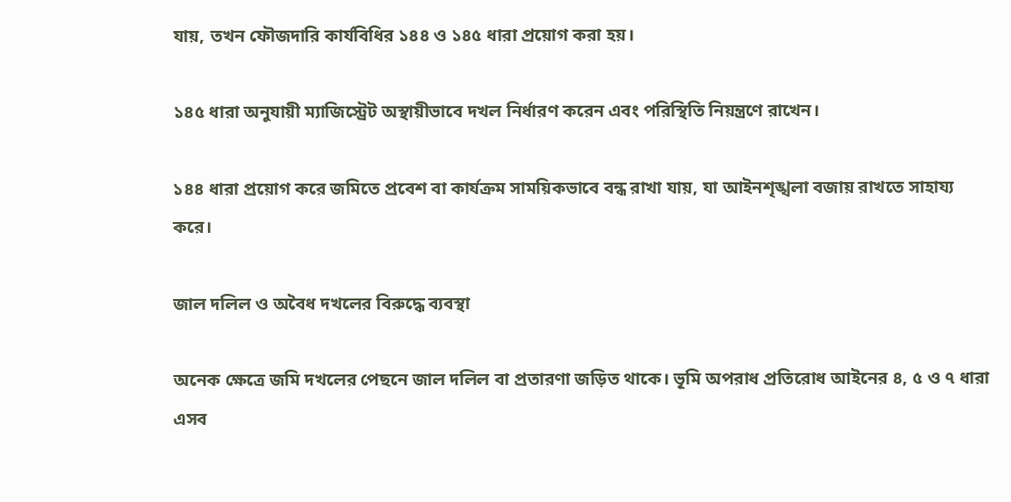যায়, তখন ফৌজদারি কার্যবিধির ১৪৪ ও ১৪৫ ধারা প্রয়োগ করা হয়।

১৪৫ ধারা অনুযায়ী ম্যাজিস্ট্রেট অস্থায়ীভাবে দখল নির্ধারণ করেন এবং পরিস্থিতি নিয়ন্ত্রণে রাখেন।

১৪৪ ধারা প্রয়োগ করে জমিতে প্রবেশ বা কার্যক্রম সাময়িকভাবে বন্ধ রাখা যায়, যা আইনশৃঙ্খলা বজায় রাখতে সাহায্য করে।

জাল দলিল ও অবৈধ দখলের বিরুদ্ধে ব্যবস্থা

অনেক ক্ষেত্রে জমি দখলের পেছনে জাল দলিল বা প্রতারণা জড়িত থাকে। ভূমি অপরাধ প্রতিরোধ আইনের ৪, ৫ ও ৭ ধারা এসব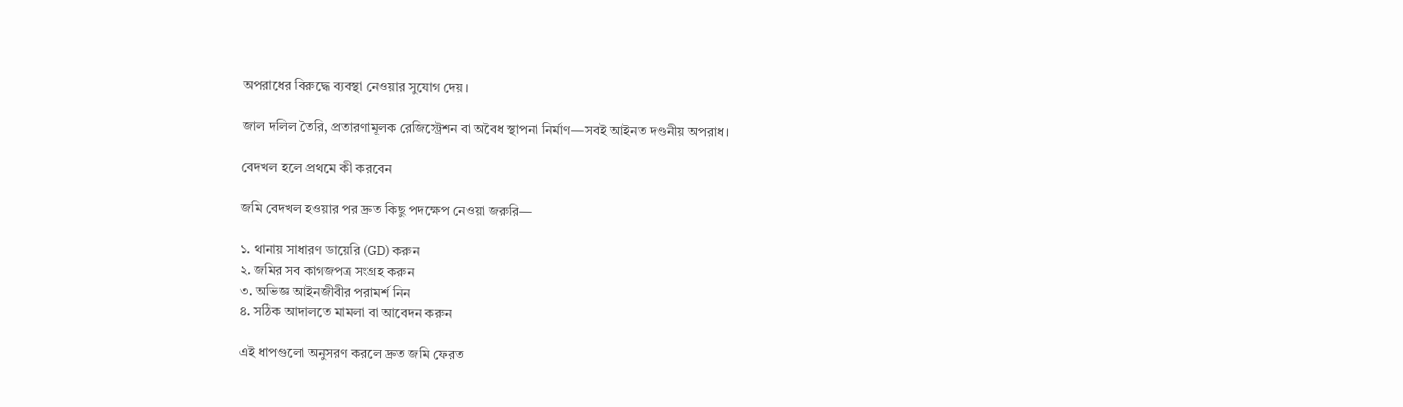অপরাধের বিরুদ্ধে ব্যবস্থা নেওয়ার সুযোগ দেয়।

জাল দলিল তৈরি, প্রতারণামূলক রেজিস্ট্রেশন বা অবৈধ স্থাপনা নির্মাণ—সবই আইনত দণ্ডনীয় অপরাধ।

বেদখল হলে প্রথমে কী করবেন

জমি বেদখল হওয়ার পর দ্রুত কিছু পদক্ষেপ নেওয়া জরুরি—

১. থানায় সাধারণ ডায়েরি (GD) করুন
২. জমির সব কাগজপত্র সংগ্রহ করুন
৩. অভিজ্ঞ আইনজীবীর পরামর্শ নিন
৪. সঠিক আদালতে মামলা বা আবেদন করুন

এই ধাপগুলো অনুসরণ করলে দ্রুত জমি ফেরত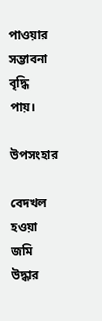পাওয়ার সম্ভাবনা বৃদ্ধি পায়।

উপসংহার

বেদখল হওয়া জমি উদ্ধার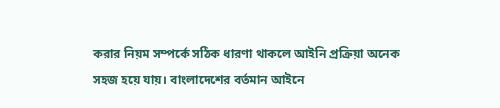করার নিয়ম সম্পর্কে সঠিক ধারণা থাকলে আইনি প্রক্রিয়া অনেক সহজ হয়ে যায়। বাংলাদেশের বর্তমান আইনে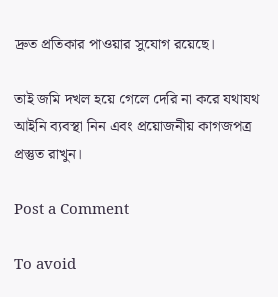দ্রুত প্রতিকার পাওয়ার সুযোগ রয়েছে।

তাই জমি দখল হয়ে গেলে দেরি না করে যথাযথ আইনি ব্যবস্থা নিন এবং প্রয়োজনীয় কাগজপত্র প্রস্তুত রাখুন।

Post a Comment

To avoid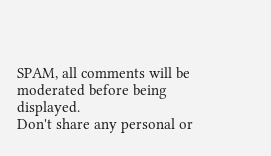SPAM, all comments will be moderated before being displayed.
Don't share any personal or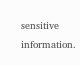sensitive information.